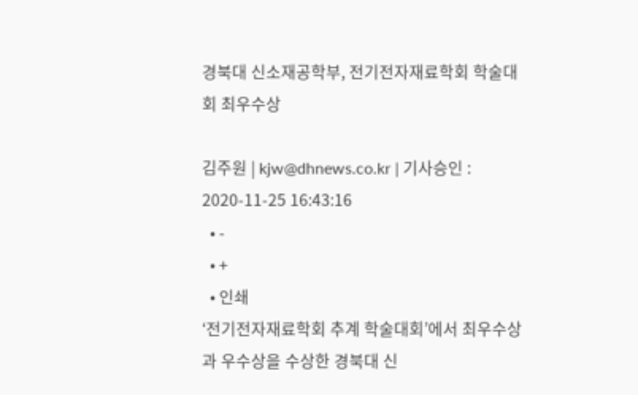경북대 신소재공학부, 전기전자재료학회 학술대회 최우수상

김주원 | kjw@dhnews.co.kr | 기사승인 : 2020-11-25 16:43:16
  • -
  • +
  • 인쇄
‘전기전자재료학회 추계 학술대회’에서 최우수상과 우수상을 수상한 경북대 신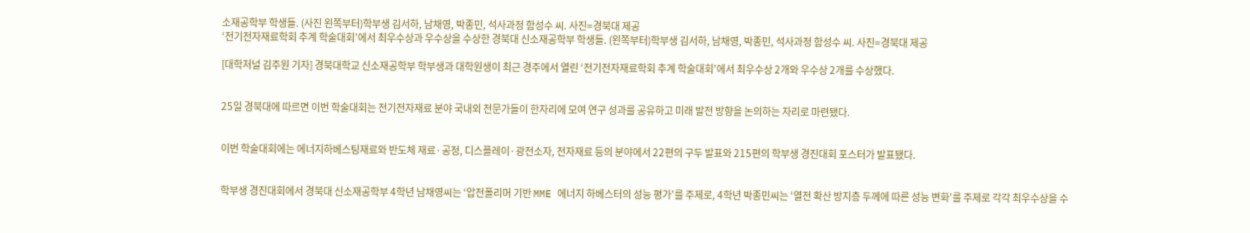소재공학부 학생들. (사진 왼쪽부터)학부생 김서하, 남채영, 박종민, 석사과정 함성수 씨. 사진=경북대 제공
‘전기전자재료학회 추계 학술대회’에서 최우수상과 우수상을 수상한 경북대 신소재공학부 학생들. (왼쪽부터)학부생 김서하, 남채영, 박종민, 석사과정 함성수 씨. 사진=경북대 제공

[대학저널 김주원 기자] 경북대학교 신소재공학부 학부생과 대학원생이 최근 경주에서 열린 ‘전기전자재료학회 추계 학술대회’에서 최우수상 2개와 우수상 2개를 수상했다.


25일 경북대에 따르면 이번 학술대회는 전기전자재료 분야 국내외 전문가들이 한자리에 모여 연구 성과를 공유하고 미래 발전 방향을 논의하는 자리로 마련됐다.


이번 학술대회에는 에너지하베스팅재료와 반도체 재료·공정, 디스플레이·광전소자, 전자재료 등의 분야에서 22편의 구두 발표와 215편의 학부생 경진대회 포스터가 발표됐다.


학부생 경진대회에서 경북대 신소재공학부 4학년 남채영씨는 ‘압전폴리머 기반 MME 에너지 하베스터의 성능 평가’를 주제로, 4학년 박종민씨는 ‘열전 확산 방지층 두께에 따른 성능 변화’를 주제로 각각 최우수상을 수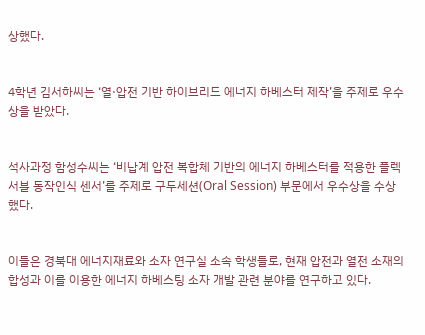상했다.


4학년 김서하씨는 ‘열·압전 기반 하이브리드 에너지 하베스터 제작’을 주제로 우수상을 받았다.


석사과정 함성수씨는 ‘비납계 압전 복합체 기반의 에너지 하베스터를 적용한 플렉서블 동작인식 센서’를 주제로 구두세션(Oral Session) 부문에서 우수상을 수상했다.


이들은 경북대 에너지재료와 소자 연구실 소속 학생들로, 현재 압전과 열전 소재의 합성과 이를 이용한 에너지 하베스팅 소자 개발 관련 분야를 연구하고 있다.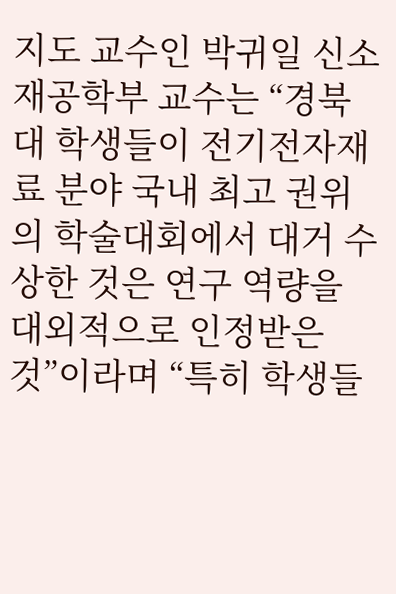지도 교수인 박귀일 신소재공학부 교수는 “경북대 학생들이 전기전자재료 분야 국내 최고 권위의 학술대회에서 대거 수상한 것은 연구 역량을 대외적으로 인정받은 것”이라며 “특히 학생들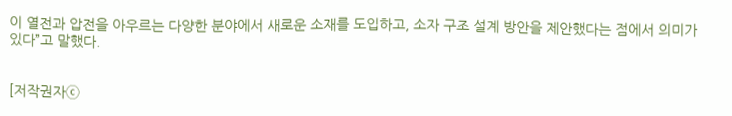이 열전과 압전을 아우르는 다양한 분야에서 새로운 소재를 도입하고, 소자 구조 설계 방안을 제안했다는 점에서 의미가 있다”고 말했다.


[저작권자ⓒ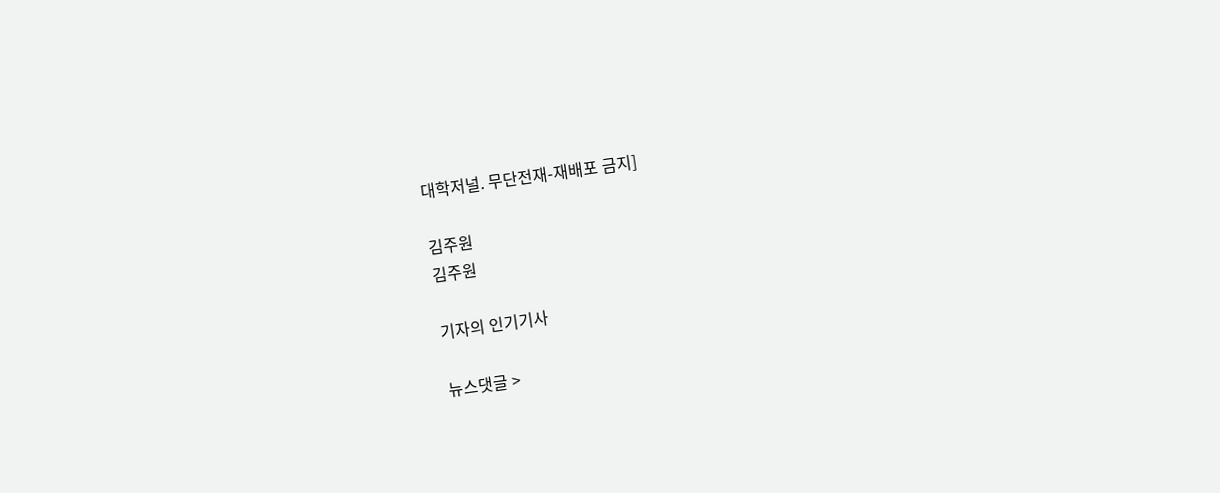대학저널. 무단전재-재배포 금지]

김주원
김주원

기자의 인기기사

뉴스댓글 >